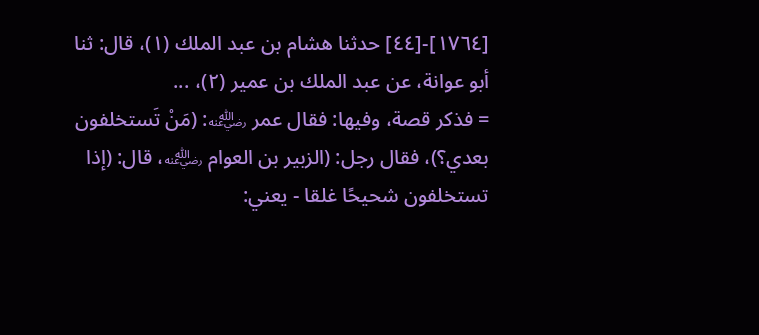[١٧٦٤]-[٤٤] حدثنا هشام بن عبد الملك (١)، قال: ثنا أبو عوانة، عن عبد الملك بن عمير (٢)، ...
= فذكر قصة، وفيها: فقال عمر ﵁: (مَنْ تَستخلفون بعدي؟)، فقال رجل: (الزبير بن العوام ﵁، قال: (إذا تستخلفون شحيحًا غلقا - يعني: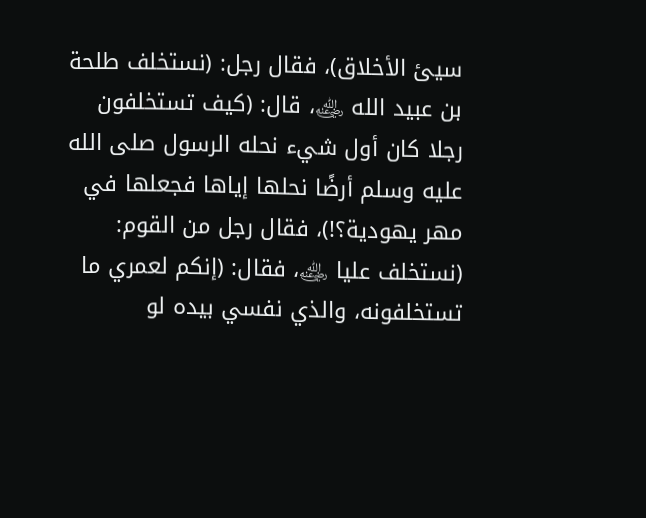سيئ الأخلاق)، فقال رجل: (نستخلف طلحة بن عبيد الله ﵁، قال: (كيف تستخلفون رجلا كان أول شيء نحله الرسول صلى الله عليه وسلم أرضًا نحلها إياها فجعلها في مهر يهودية؟!)، فقال رجل من القوم: (نستخلف عليا ﵁، فقال: (إنكم لعمري ما تستخلفونه، والذي نفسي بيده لو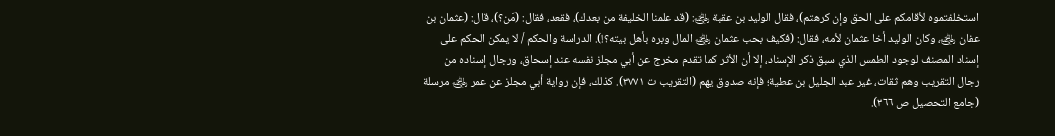استخلفتموه لأقامكم على الحق وإن كرهتم)، فقال الوليد بن عقبة ﵁: (قد علمنا الخليفة من بعدك)، فقعد، فقال: (مَن؟)، قال: (عثمان بن عفان ﵁، وكان الوليد أخا عثمان لأمه، فقال: (فكيف بحب عثمان ﵁ المال وبره بأهل بيته؟!). الدراسة والحكم / لا يمكن الحكم على إسناد المصنف لوجود الطمس الذي سبق ذكر الإسناد، إلا أن الأثر كما تقدم مخرج عن أبي مجلز نفسه عند إسحاق، ورجال إسناده من رجال التقريب وهم ثقات، غير عبد الجليل بن عطية؛ فإنه صدوق يهم (التقريب ت ٣٧٧١). كذلك، فإن رواية أبي مجلز عن عمر ﵁ مرسلة (جامع التحصيل ص ٣٦٦).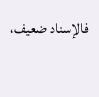فالإسناد ضعيف،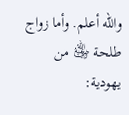والله أعلم. وأما زواج طلحة ﵁ من يهودية: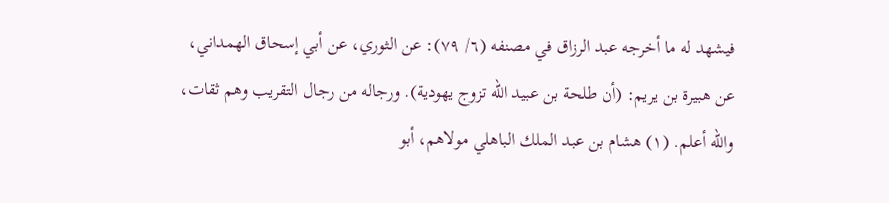فيشهد له ما أخرجه عبد الرزاق في مصنفه (٦/ ٧٩): عن الثوري، عن أبي إسحاق الهمداني، عن هبيرة بن يريم: (أن طلحة بن عبيد الله تزوج يهودية). ورجاله من رجال التقريب وهم ثقات، والله أعلم. (١) هشام بن عبد الملك الباهلي مولاهم، أبو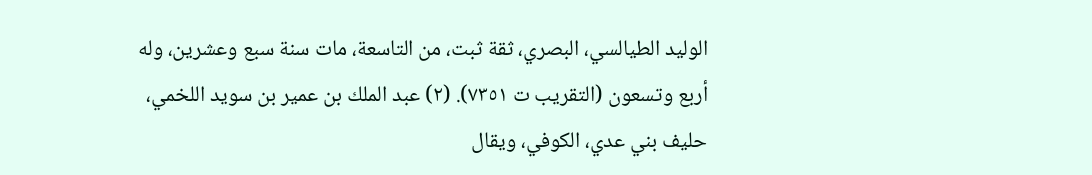الوليد الطيالسي، البصري، ثقة ثبت، من التاسعة، مات سنة سبع وعشرين، وله أربع وتسعون (التقريب ت ٧٣٥١). (٢) عبد الملك بن عمير بن سويد اللخمي، حليف بني عدي، الكوفي، ويقال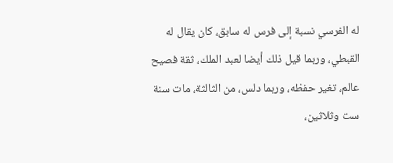له الفرسي نسبة إلى فرس له سابق، كان يقال له القبطي، وربما قيل ذلك أيضا لعبد الملك، ثقة فصيح عالم، تغير حفظه، وربما دلس، من الثالثة، مات سنة ست وثلاثين،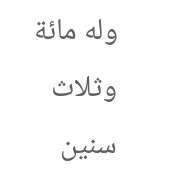وله مائة وثلاث سنين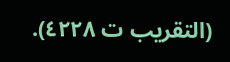(التقريب ت ٤٢٢٨).